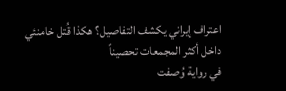اعتراف إيراني يكشف التفاصيل؟ هكذا قُتل خامنئي داخل أكثر المجمعات تحصيناً
في رواية وُصفت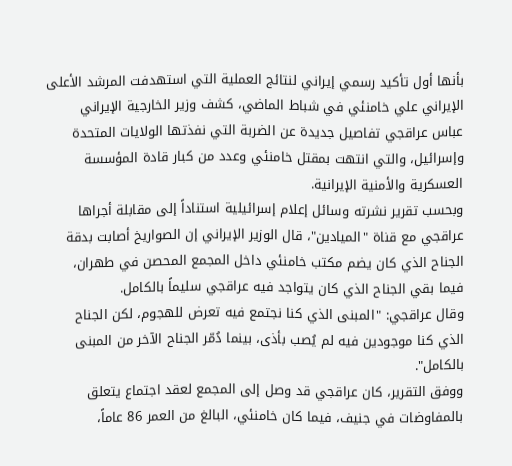بأنها أول تأكيد رسمي إيراني لنتائج العملية التي استهدفت المرشد الأعلى الإيراني علي خامنئي في شباط الماضي، كشف وزير الخارجية الإيراني عباس عراقجي تفاصيل جديدة عن الضربة التي نفذتها الولايات المتحدة وإسرائيل، والتي انتهت بمقتل خامنئي وعدد من كبار قادة المؤسسة العسكرية والأمنية الإيرانية.
وبحسب تقرير نشرته وسائل إعلام إسرائيلية استناداً إلى مقابلة أجراها عراقجي مع قناة "الميادين"، قال الوزير الإيراني إن الصواريخ أصابت بدقة الجناح الذي كان يضم مكتب خامنئي داخل المجمع المحصن في طهران، فيما بقي الجناح الذي كان يتواجد فيه عراقجي سليماً بالكامل.
وقال عراقجي: "المبنى الذي كنا نجتمع فيه تعرض للهجوم، لكن الجناح الذي كنا موجودين فيه لم يُصب بأذى، بينما دُمّر الجناح الآخر من المبنى بالكامل".
ووفق التقرير، كان عراقجي قد وصل إلى المجمع لعقد اجتماع يتعلق بالمفاوضات في جنيف، فيما كان خامنئي، البالغ من العمر 86 عاماً،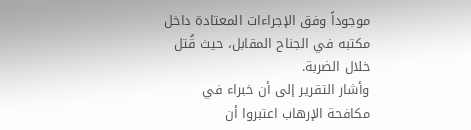موجوداً وفق الإجراءات المعتادة داخل مكتبه في الجناح المقابل، حيث قُتل خلال الضربة.
وأشار التقرير إلى أن خبراء في مكافحة الإرهاب اعتبروا أن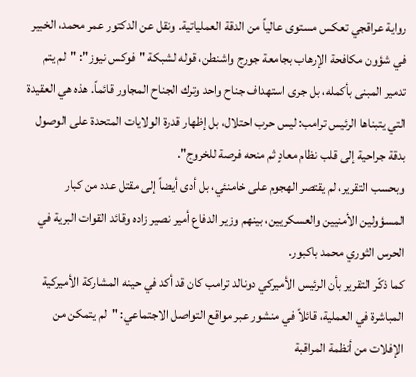رواية عراقجي تعكس مستوى عالياً من الدقة العملياتية. ونقل عن الدكتور عمر محمد، الخبير في شؤون مكافحة الإرهاب بجامعة جورج واشنطن، قوله لشبكة "فوكس نيوز": "لم يتم تدمير المبنى بأكمله، بل جرى استهداف جناح واحد وترك الجناح المجاور قائماً. هذه هي العقيدة التي يتبناها الرئيس ترامب: ليس حرب احتلال، بل إظهار قدرة الولايات المتحدة على الوصول بدقة جراحية إلى قلب نظام معادٍ ثم منحه فرصة للخروج".
وبحسب التقرير، لم يقتصر الهجوم على خامنئي، بل أدى أيضاً إلى مقتل عدد من كبار المسؤولين الأمنيين والعسكريين، بينهم وزير الدفاع أمير نصير زاده وقائد القوات البرية في الحرس الثوري محمد باكبور.
كما ذكّر التقرير بأن الرئيس الأميركي دونالد ترامب كان قد أكد في حينه المشاركة الأميركية المباشرة في العملية، قائلاً في منشور عبر مواقع التواصل الاجتماعي: "لم يتمكن من الإفلات من أنظمة المراقبة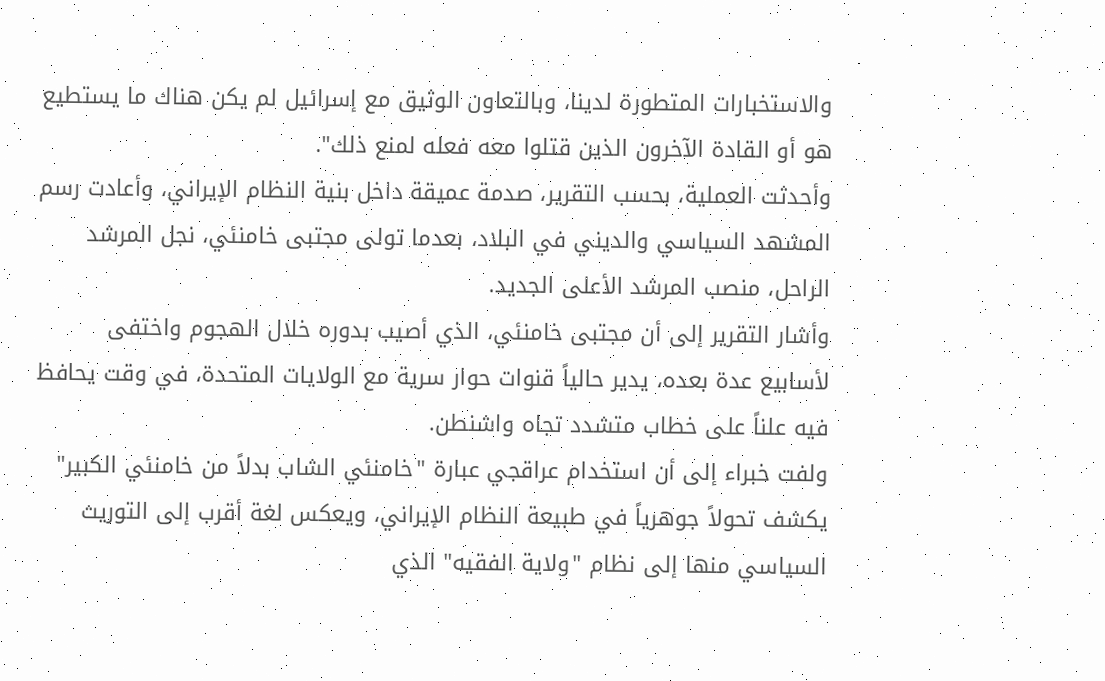والاستخبارات المتطورة لدينا، وبالتعاون الوثيق مع إسرائيل لم يكن هناك ما يستطيع هو أو القادة الآخرون الذين قتلوا معه فعله لمنع ذلك".
وأحدثت العملية، بحسب التقرير، صدمة عميقة داخل بنية النظام الإيراني، وأعادت رسم المشهد السياسي والديني في البلاد، بعدما تولى مجتبى خامنئي، نجل المرشد الراحل، منصب المرشد الأعلى الجديد.
وأشار التقرير إلى أن مجتبى خامنئي، الذي أصيب بدوره خلال الهجوم واختفى لأسابيع عدة بعده، يدير حالياً قنوات حوار سرية مع الولايات المتحدة، في وقت يحافظ فيه علناً على خطاب متشدد تجاه واشنطن.
ولفت خبراء إلى أن استخدام عراقجي عبارة "خامنئي الشاب بدلاً من خامنئي الكبير" يكشف تحولاً جوهرياً في طبيعة النظام الإيراني، ويعكس لغة أقرب إلى التوريث السياسي منها إلى نظام "ولاية الفقيه" الذي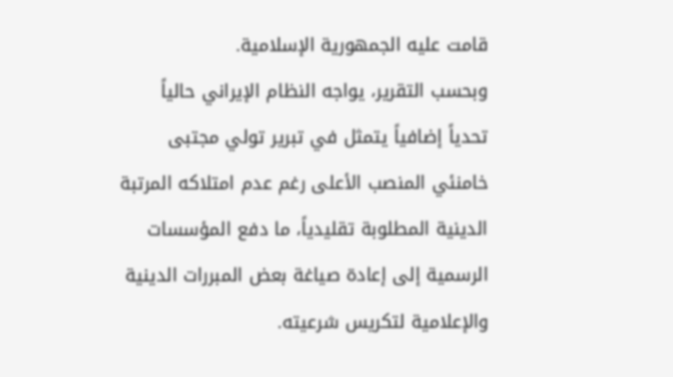قامت عليه الجمهورية الإسلامية.
وبحسب التقرير، يواجه النظام الإيراني حالياً تحدياً إضافياً يتمثل في تبرير تولي مجتبى خامنئي المنصب الأعلى رغم عدم امتلاكه المرتبة الدينية المطلوبة تقليدياً، ما دفع المؤسسات الرسمية إلى إعادة صياغة بعض المبررات الدينية والإعلامية لتكريس شرعيته.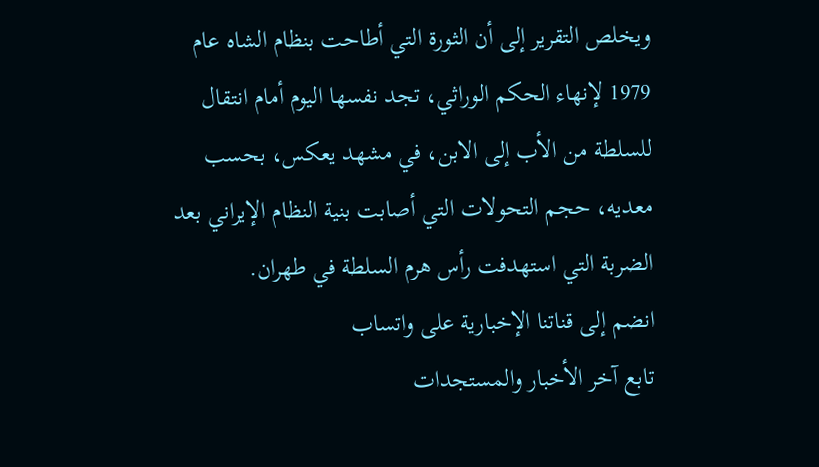ويخلص التقرير إلى أن الثورة التي أطاحت بنظام الشاه عام 1979 لإنهاء الحكم الوراثي، تجد نفسها اليوم أمام انتقال للسلطة من الأب إلى الابن، في مشهد يعكس، بحسب معديه، حجم التحولات التي أصابت بنية النظام الإيراني بعد الضربة التي استهدفت رأس هرم السلطة في طهران.
انضم إلى قناتنا الإخبارية على واتساب
تابع آخر الأخبار والمستجدات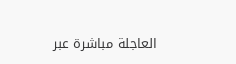العاجلة مباشرة عبر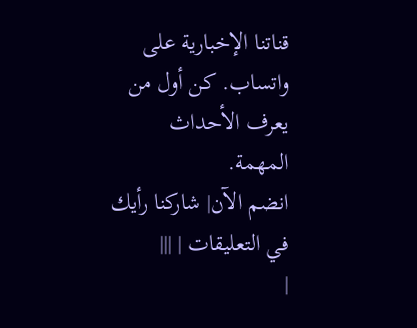قناتنا الإخبارية على واتساب. كن أول من يعرف الأحداث المهمة.
انضم الآن| شاركنا رأيك في التعليقات | |||
|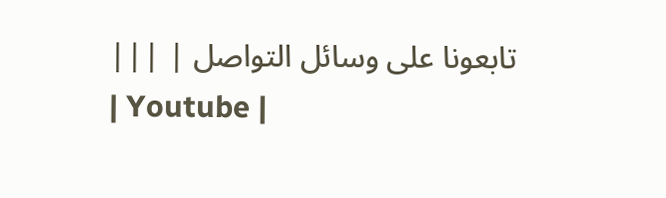تابعونا على وسائل التواصل | |||
| Youtube |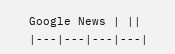Google News | ||
|---|---|---|---|